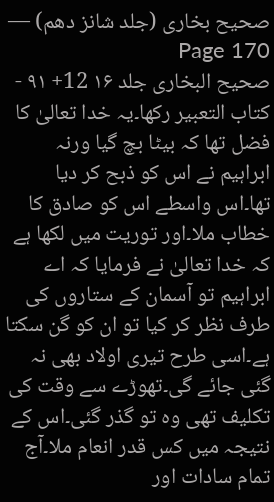صحیح بخاری (جلد شانز دھم) — Page 170
صحیح البخاری جلد ۱۶ 12+ ۹۱ - كتاب التعبير رکھا۔یہ خدا تعالیٰ کا فضل تھا کہ بیٹا بچ گیا ورنہ ابراہیم نے اس کو ذبح کر دیا تھا۔اس واسطے اس کو صادق کا خطاب ملا۔اور توریت میں لکھا ہے کہ خدا تعالیٰ نے فرمایا کہ اے ابراہیم تو آسمان کے ستاروں کی طرف نظر کر کیا تو ان کو گن سکتا ہے۔اسی طرح تیری اولاد بھی نہ گئی جائے گی۔تھوڑے سے وقت کی تکلیف تھی وہ تو گذر گئی۔اس کے نتیجہ میں کس قدر انعام ملا۔آج تمام سادات اور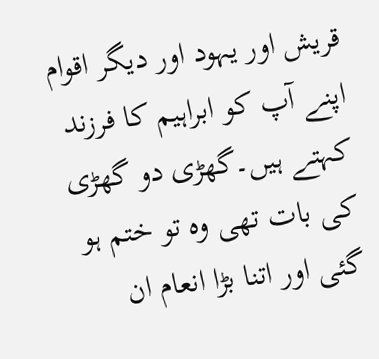قریش اور یہود اور دیگر اقوام اپنے آپ کو ابراہیم کا فرزند کہتے ہیں۔گھڑی دو گھڑی کی بات تھی وہ تو ختم ہو گئی اور اتنا بڑا انعام ان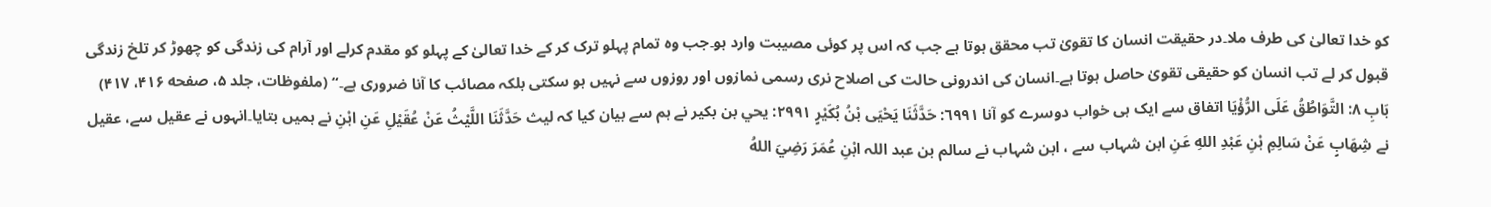کو خدا تعالیٰ کی طرف ملا۔در حقیقت انسان کا تقویٰ تب محقق ہوتا ہے جب کہ اس پر کوئی مصیبت وارد ہو۔جب وہ تمام پہلو ترک کر کے خدا تعالیٰ کے پہلو کو مقدم کرلے اور آرام کی زندگی کو چھوڑ کر تلخ زندگی قبول کر لے تب انسان کو حقیقی تقویٰ حاصل ہوتا ہے۔انسان کی اندرونی حالت کی اصلاح نری رسمی نمازوں اور روزوں سے نہیں ہو سکتی بلکہ مصائب کا آنا ضروری ہے۔“ (ملفوظات، جلد ۵، صفحه ۴۱۶، ۴۱۷) بَابِ ۸: التَّوَاطُقُ عَلَى الرُّؤْيَا اتفاق سے ایک ہی خواب دوسرے کو آنا ٦٩٩١: حَدَّثَنَا يَحْيَى بْنُ بُكَيْرٍ ٢٩٩١: يحي بن بکیر نے ہم سے بیان کیا کہ لیث حَدَّثَنَا اللَّيْثُ عَنْ عُقَيْلِ عَنِ ابْنِ نے ہمیں بتایا۔انہوں نے عقیل سے، عقیل نے شِهَابٍ عَنْ سَالِمِ بْنِ عَبْدِ اللهِ عَنِ ابن شہاب سے ، ابن شہاب نے سالم بن عبد اللہ ابْنِ عُمَرَ رَضِيَ اللهُ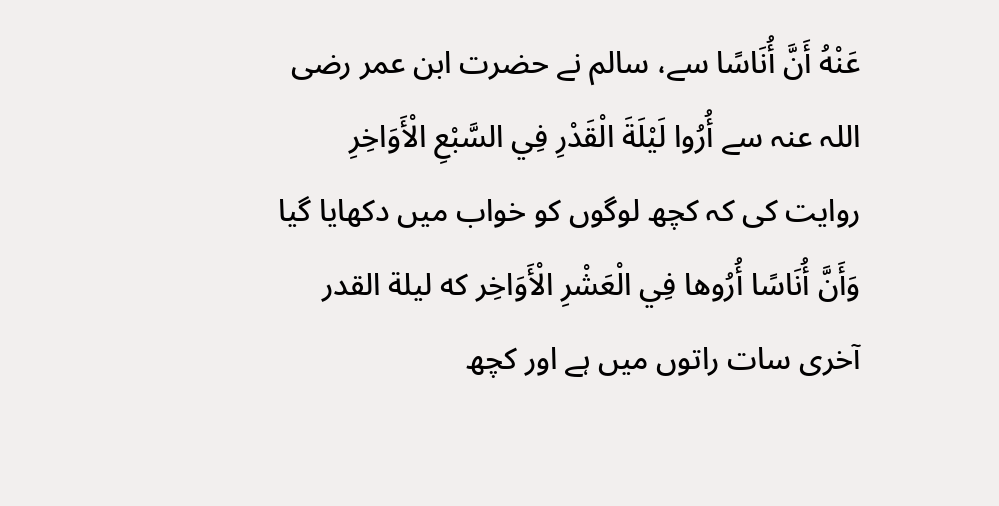عَنْهُ أَنَّ أُنَاسًا سے، سالم نے حضرت ابن عمر رضی اللہ عنہ سے أُرُوا لَيْلَةَ الْقَدْرِ فِي السَّبْعِ الْأَوَاخِرِ روایت کی کہ کچھ لوگوں کو خواب میں دکھایا گیا وَأَنَّ أُنَاسًا أُرُوها فِي الْعَشْرِ الْأَوَاخِر كه ليلة القدر آخری سات راتوں میں ہے اور کچھ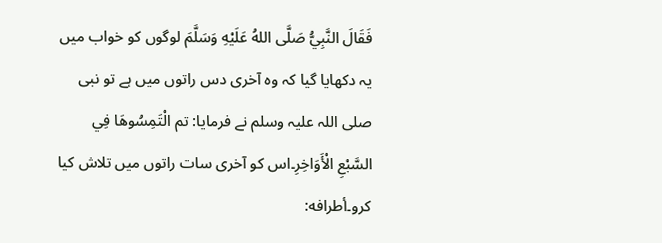فَقَالَ النَّبِيُّ صَلَّى اللهُ عَلَيْهِ وَسَلَّمَ لوگوں کو خواب میں یہ دکھایا گیا کہ وہ آخری دس راتوں میں ہے تو نبی صلی اللہ علیہ وسلم نے فرمایا: تم الْتَمِسُوهَا فِي السَّبْعِ الْأَوَاخِرِ۔اس کو آخری سات راتوں میں تلاش کیا کرو۔أطرافه: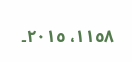١١٥٨، ٢٠١٥۔